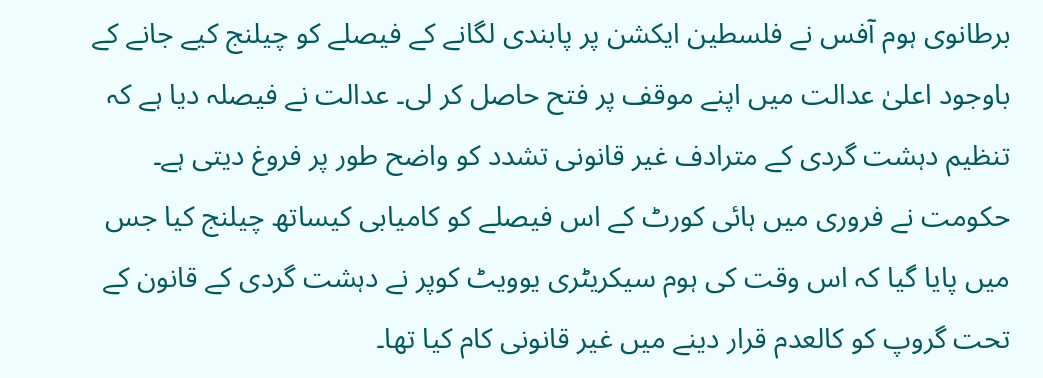برطانوی ہوم آفس نے فلسطین ایکشن پر پابندی لگانے کے فیصلے کو چیلنج کیے جانے کے باوجود اعلیٰ عدالت میں اپنے موقف پر فتح حاصل کر لی۔ عدالت نے فیصلہ دیا ہے کہ تنظیم دہشت گردی کے مترادف غیر قانونی تشدد کو واضح طور پر فروغ دیتی ہے۔
حکومت نے فروری میں ہائی کورٹ کے اس فیصلے کو کامیابی کیساتھ چیلنج کیا جس میں پایا گیا کہ اس وقت کی ہوم سیکریٹری یوویٹ کوپر نے دہشت گردی کے قانون کے تحت گروپ کو کالعدم قرار دینے میں غیر قانونی کام کیا تھا۔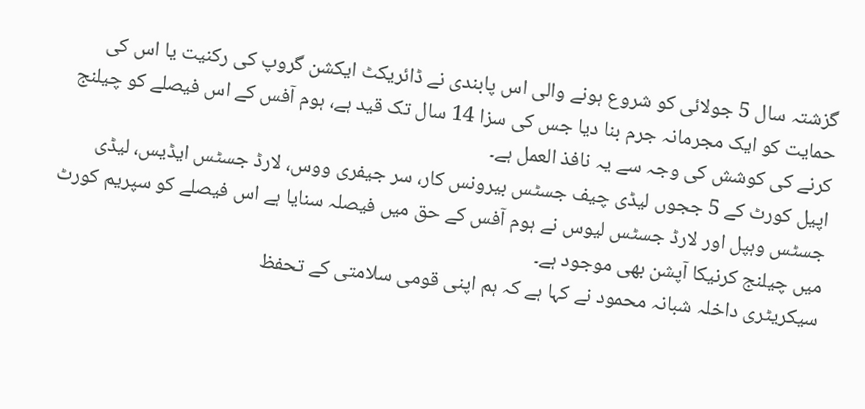گزشتہ سال 5 جولائی کو شروع ہونے والی اس پابندی نے ڈائریکٹ ایکشن گروپ کی رکنیت یا اس کی حمایت کو ایک مجرمانہ جرم بنا دیا جس کی سزا 14 سال تک قید ہے، ہوم آفس کے اس فیصلے کو چیلنج کرنے کی کوشش کی وجہ سے یہ نافذ العمل ہے۔
اپیل کورٹ کے 5 ججوں لیڈی چیف جسٹس بیرونس کار، سر جیفری ووس، لارڈ جسٹس ایڈیس، لیڈی جسٹس وہپل اور لارڈ جسٹس لیوس نے ہوم آفس کے حق میں فیصلہ سنایا ہے اس فیصلے کو سپریم کورٹ میں چیلنج کرنیکا آپشن بھی موجود ہے۔
سیکریٹری داخلہ شبانہ محمود نے کہا ہے کہ ہم اپنی قومی سلامتی کے تحفظ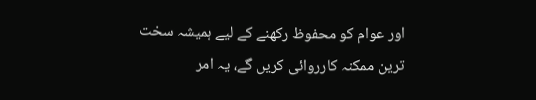اور عوام کو محفوظ رکھنے کے لیے ہمیشہ سخت ترین ممکنہ کارروائی کریں گے، یہ امر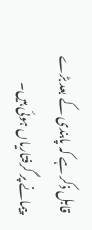قابل ذکر ہے کہ پابندی کے بعد بڑے پیمانے پر گرفتاریاں ہوئی ہیں۔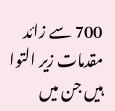700 سے زائد مقدمات زیر التوا ہیں جن میں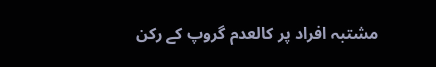مشتبہ افراد پر کالعدم گروپ کے رکن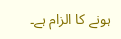ہونے کا الزام ہے۔